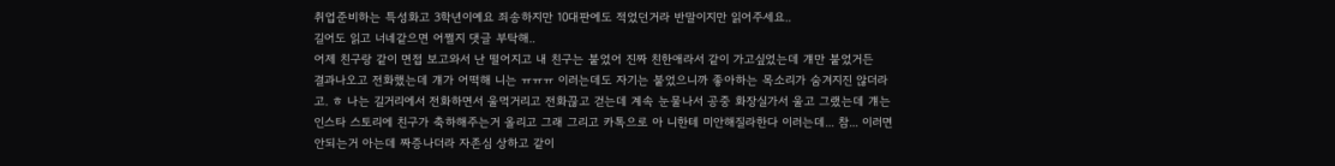취업준비하는 특성화고 3학년이예요 죄송하지만 10대판에도 적었던거라 반말이지만 읽어주세요..
길어도 읽고 너네같으면 어쩔지 댓글 부탁해..
어제 친구랑 같이 면접 보고와서 난 떨어지고 내 친구는 붙었어 진짜 친한애라서 같이 가고싶었는데 걔만 붙었거든
결과나오고 전화했는데 걔가 어떡해 니는 ㅠㅠㅠ 이러는데도 자기는 붙었으니까 좋아하는 목소리가 숨겨지진 않더라고. ㅎ 나는 길거리에서 전화하면서 울먹거리고 전화끊고 걷는데 계속 눈물나서 공중 화장실가서 울고 그랬는데 걔는 인스타 스토리에 친구가 축하해주는거 올리고 그래 그리고 카톡으로 아 니한테 미안해질라한다 이러는데... 참... 이러면 안되는거 아는데 짜증나더라 자존심 상하고 같이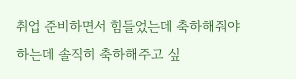취업 준비하면서 힘들었는데 축하해줘야 하는데 솔직히 축하해주고 싶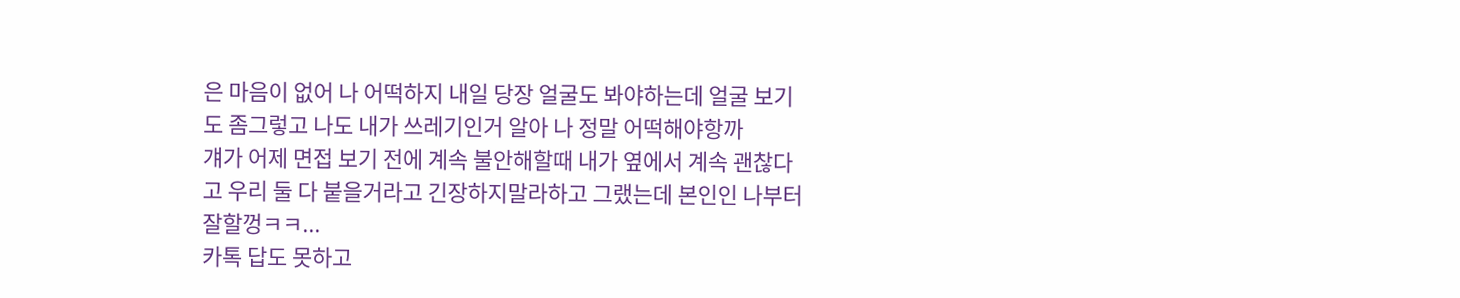은 마음이 없어 나 어떡하지 내일 당장 얼굴도 봐야하는데 얼굴 보기도 좀그렇고 나도 내가 쓰레기인거 알아 나 정말 어떡해야항까
걔가 어제 면접 보기 전에 계속 불안해할때 내가 옆에서 계속 괜찮다고 우리 둘 다 붙을거라고 긴장하지말라하고 그랬는데 본인인 나부터 잘할껑ㅋㅋ...
카톡 답도 못하고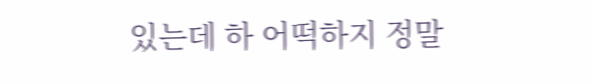있는데 하 어떡하지 정말